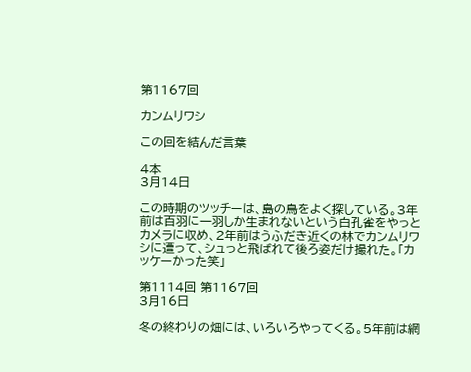第1167回

カンムリワシ

この回を結んだ言葉

4本
3月14日

この時期のツッチーは、島の鳥をよく探している。3年前は百羽に一羽しか生まれないという白孔雀をやっとカメラに収め、2年前はうふだき近くの林でカンムリワシに遭って、シュっと飛ばれて後ろ姿だけ撮れた。「カッケーかった笑」

第1114回 第1167回
3月16日

冬の終わりの畑には、いろいろやってくる。5年前は網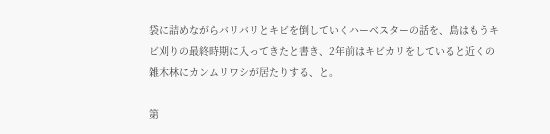袋に詰めながらバリバリとキビを倒していくハーベスターの話を、島はもうキビ刈りの最終時期に入ってきたと書き、2年前はキビカリをしていると近くの雑木林にカンムリワシが居たりする、と。

第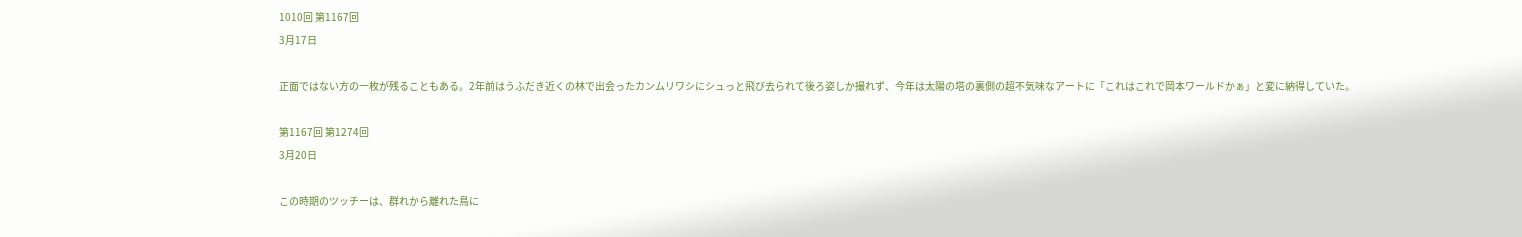1010回 第1167回
3月17日

正面ではない方の一枚が残ることもある。2年前はうふだき近くの林で出会ったカンムリワシにシュっと飛び去られて後ろ姿しか撮れず、今年は太陽の塔の裏側の超不気味なアートに「これはこれで岡本ワールドかぁ」と変に納得していた。

第1167回 第1274回
3月20日

この時期のツッチーは、群れから離れた鳥に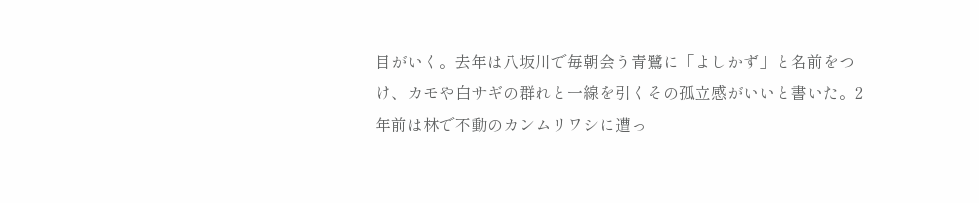目がいく。去年は八坂川で毎朝会う青鷺に「よしかず」と名前をつけ、カモや白サギの群れと一線を引くその孤立感がいいと書いた。2年前は林で不動のカンムリワシに遭っ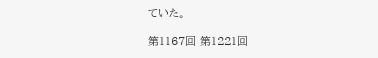ていた。

第1167回 第1221回